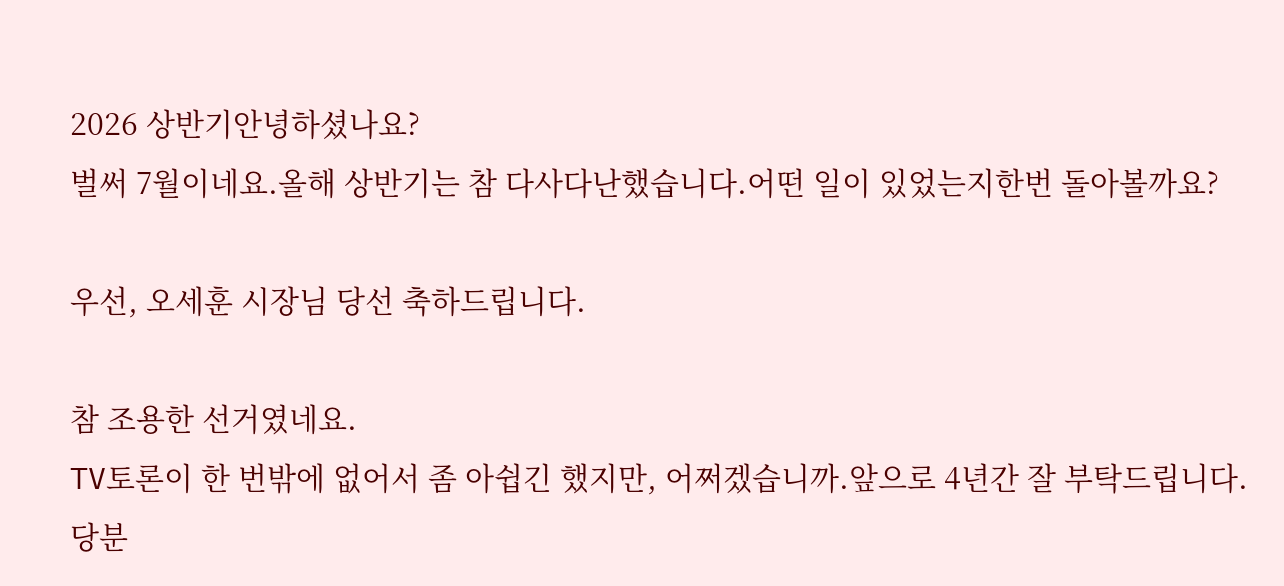2026 상반기안녕하셨나요?
벌써 7월이네요.올해 상반기는 참 다사다난했습니다.어떤 일이 있었는지한번 돌아볼까요?

우선, 오세훈 시장님 당선 축하드립니다.

참 조용한 선거였네요.
TV토론이 한 번밖에 없어서 좀 아쉽긴 했지만, 어쩌겠습니까.앞으로 4년간 잘 부탁드립니다.
당분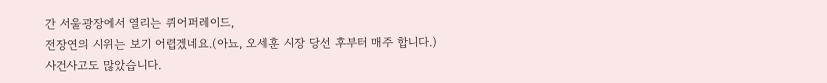간 서울광장에서 열리는 퀴어퍼레이드,
전장연의 시위는 보기 어렵겠네요.(아뇨, 오세훈 시장 당선 후부터 매주 합니다.)
사건사고도 많았습니다.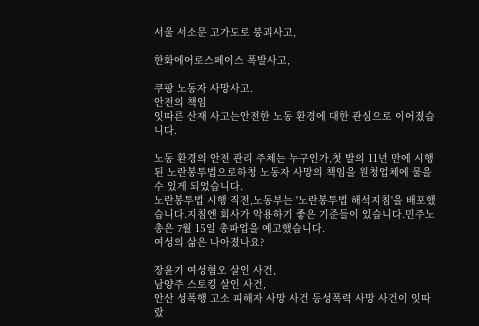서울 서소문 고가도로 붕괴사고,

한화에어로스페이스 폭발사고,

쿠팡 노동자 사망사고.
안전의 책임
잇따른 산재 사고는안전한 노동 환경에 대한 관심으로 이어졌습니다.

노동 환경의 안전 관리 주체는 누구인가,첫 발의 11년 만에 시행된 노란봉투법으로하청 노동자 사망의 책임을 원청업체에 물을 수 있게 되었습니다.
노란봉투법 시행 직전,노동부는 '노란봉투법 해석지침'을 배포했습니다.지침엔 회사가 악용하기 좋은 기준들이 있습니다.민주노총은 7월 15일 총파업을 예고했습니다.
여성의 삶은 나아졌나요?

장윤기 여성혐오 살인 사건,
남양주 스토킹 살인 사건,
안산 성폭행 고소 피해자 사망 사건 등성폭력 사망 사건이 잇따랐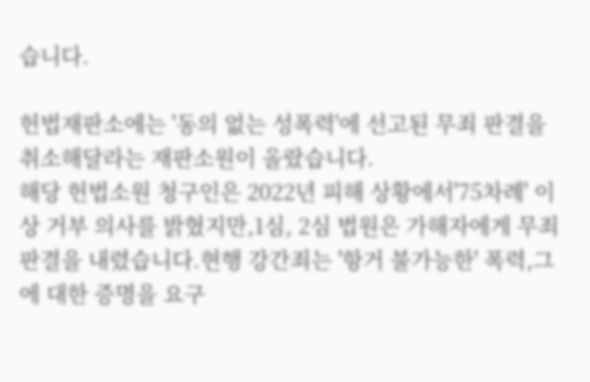습니다.

헌법재판소에는 '동의 없는 성폭력'에 선고된 무죄 판결을 취소해달라는 재판소원이 올랐습니다.
해당 헌법소원 청구인은 2022년 피해 상황에서'75차례' 이상 거부 의사를 밝혔지만,1심, 2심 법원은 가해자에게 무죄 판결을 내렸습니다.현행 강간죄는 '항거 불가능한' 폭력,그에 대한 증명을 요구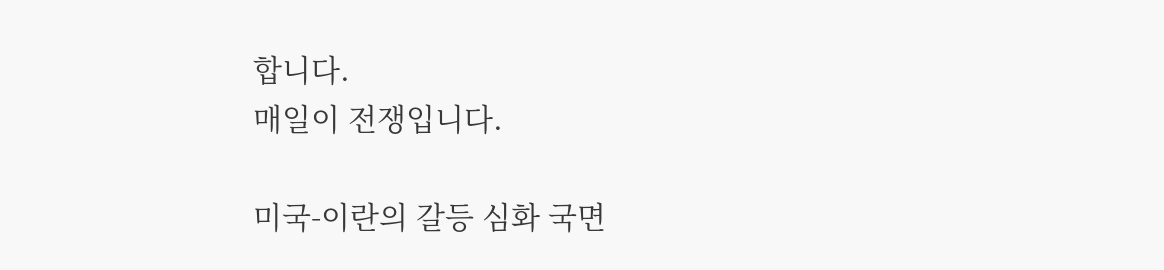합니다.
매일이 전쟁입니다.

미국-이란의 갈등 심화 국면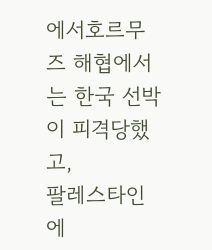에서호르무즈 해협에서는 한국 선박이 피격당했고,
팔레스타인에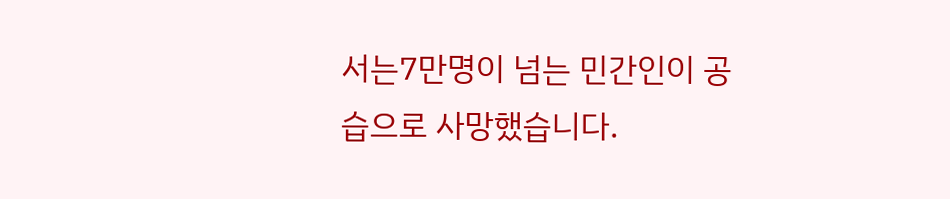서는7만명이 넘는 민간인이 공습으로 사망했습니다.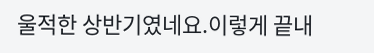울적한 상반기였네요.이렇게 끝내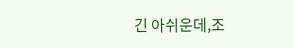긴 아쉬운데,조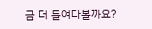금 더 들여다볼까요?